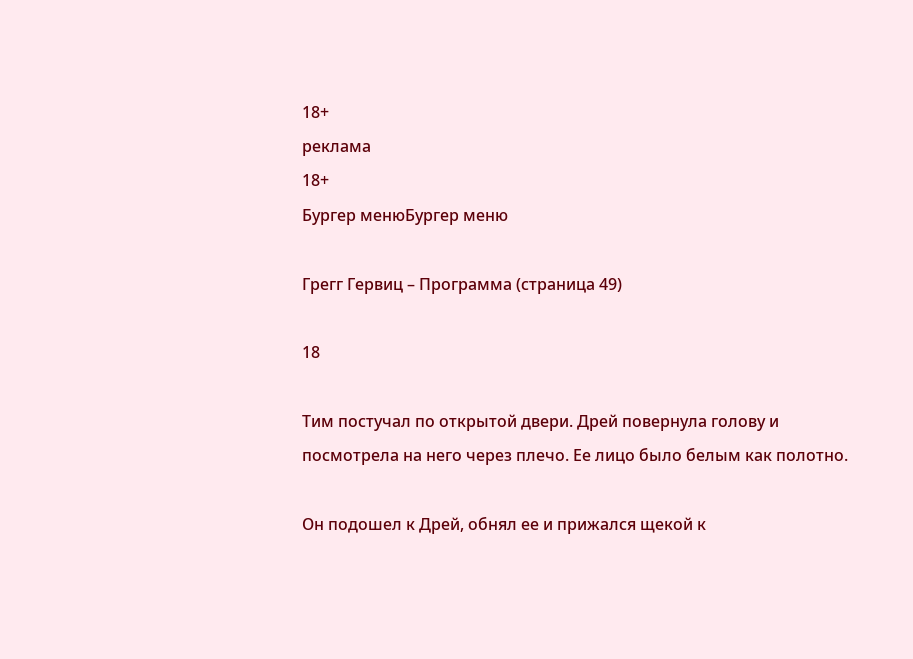18+
реклама
18+
Бургер менюБургер меню

Грегг Гервиц – Программа (страница 49)

18

Тим постучал по открытой двери. Дрей повернула голову и посмотрела на него через плечо. Ее лицо было белым как полотно.

Он подошел к Дрей, обнял ее и прижался щекой к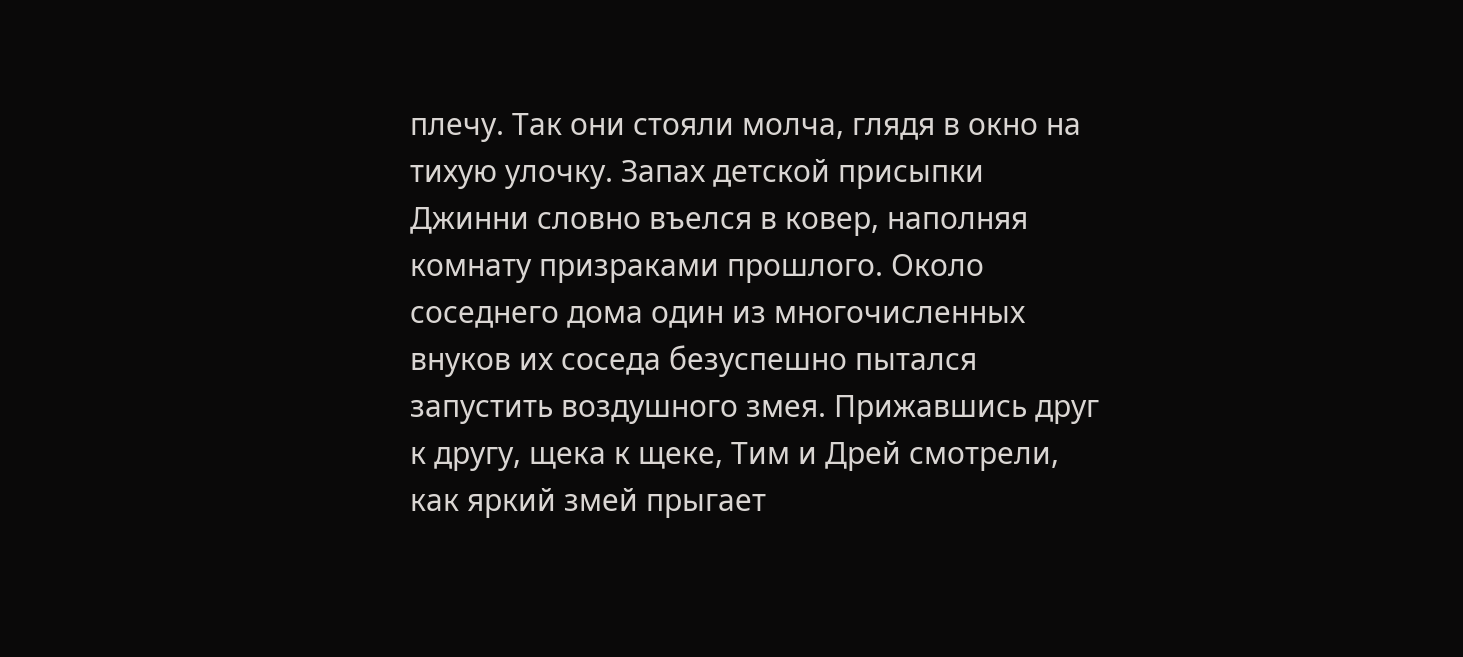плечу. Так они стояли молча, глядя в окно на тихую улочку. Запах детской присыпки Джинни словно въелся в ковер, наполняя комнату призраками прошлого. Около соседнего дома один из многочисленных внуков их соседа безуспешно пытался запустить воздушного змея. Прижавшись друг к другу, щека к щеке, Тим и Дрей смотрели, как яркий змей прыгает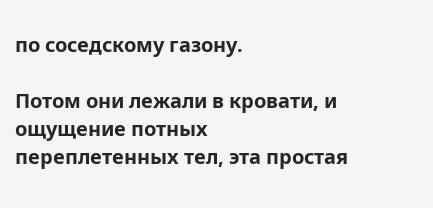по соседскому газону.

Потом они лежали в кровати, и ощущение потных переплетенных тел, эта простая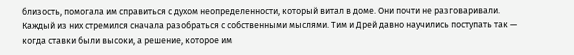близость, помогала им справиться с духом неопределенности, который витал в доме. Они почти не разговаривали. Каждый из них стремился сначала разобраться с собственными мыслями. Тим и Дрей давно научились поступать так — когда ставки были высоки, а решение, которое им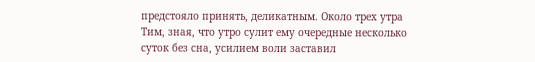предстояло принять, деликатным. Около трех утра Тим, зная, что утро сулит ему очередные несколько суток без сна, усилием воли заставил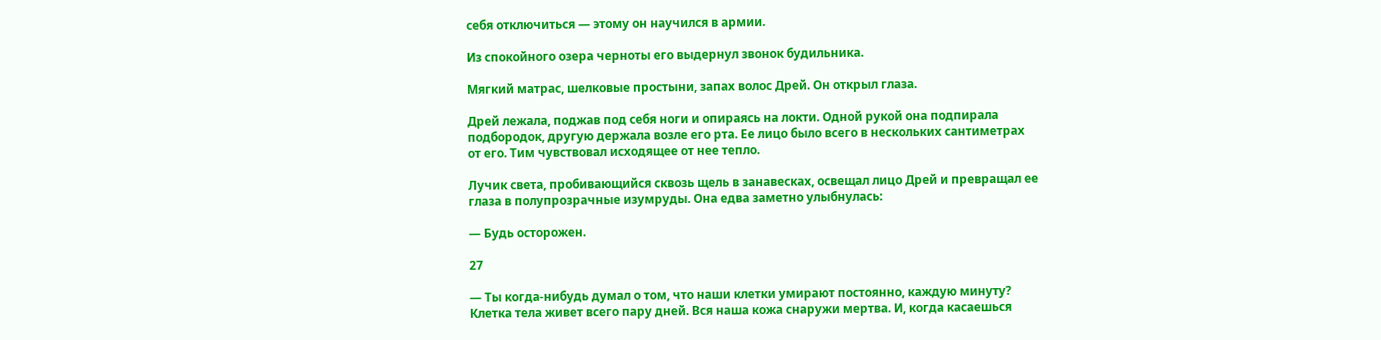себя отключиться — этому он научился в армии.

Из спокойного озера черноты его выдернул звонок будильника.

Мягкий матрас, шелковые простыни, запах волос Дрей. Он открыл глаза.

Дрей лежала, поджав под себя ноги и опираясь на локти. Одной рукой она подпирала подбородок, другую держала возле его рта. Ее лицо было всего в нескольких сантиметрах от его. Тим чувствовал исходящее от нее тепло.

Лучик света, пробивающийся сквозь щель в занавесках, освещал лицо Дрей и превращал ее глаза в полупрозрачные изумруды. Она едва заметно улыбнулась:

— Будь осторожен.

27

— Ты когда-нибудь думал о том, что наши клетки умирают постоянно, каждую минуту? Клетка тела живет всего пару дней. Вся наша кожа снаружи мертва. И, когда касаешься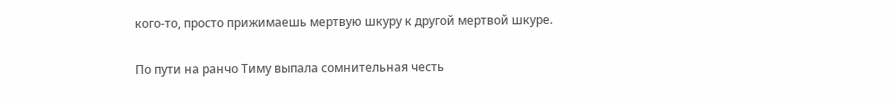кого-то, просто прижимаешь мертвую шкуру к другой мертвой шкуре.

По пути на ранчо Тиму выпала сомнительная честь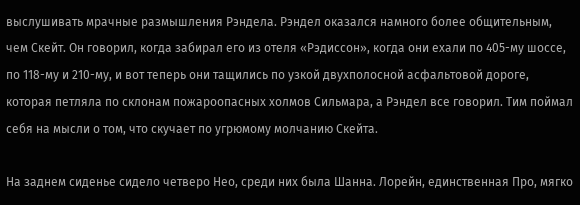выслушивать мрачные размышления Рэндела. Рэндел оказался намного более общительным, чем Скейт. Он говорил, когда забирал его из отеля «Рэдиссон», когда они ехали по 405-му шоссе, по 118-му и 210-му, и вот теперь они тащились по узкой двухполосной асфальтовой дороге, которая петляла по склонам пожароопасных холмов Сильмара, а Рэндел все говорил. Тим поймал себя на мысли о том, что скучает по угрюмому молчанию Скейта.

На заднем сиденье сидело четверо Нео, среди них была Шанна. Лорейн, единственная Про, мягко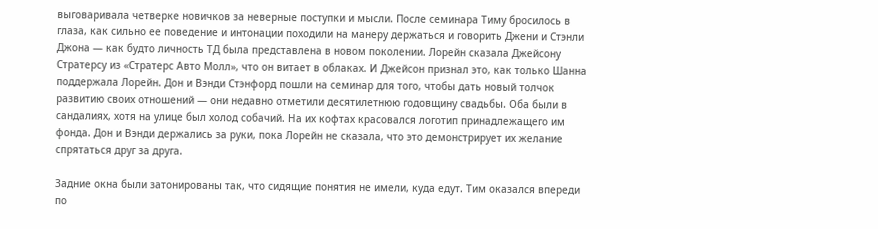выговаривала четверке новичков за неверные поступки и мысли. После семинара Тиму бросилось в глаза, как сильно ее поведение и интонации походили на манеру держаться и говорить Джени и Стэнли Джона — как будто личность ТД была представлена в новом поколении. Лорейн сказала Джейсону Стратерсу из «Стратерс Авто Молл», что он витает в облаках. И Джейсон признал это, как только Шанна поддержала Лорейн. Дон и Вэнди Стэнфорд пошли на семинар для того, чтобы дать новый толчок развитию своих отношений — они недавно отметили десятилетнюю годовщину свадьбы. Оба были в сандалиях, хотя на улице был холод собачий. На их кофтах красовался логотип принадлежащего им фонда. Дон и Вэнди держались за руки, пока Лорейн не сказала, что это демонстрирует их желание спрятаться друг за друга.

Задние окна были затонированы так, что сидящие понятия не имели, куда едут. Тим оказался впереди по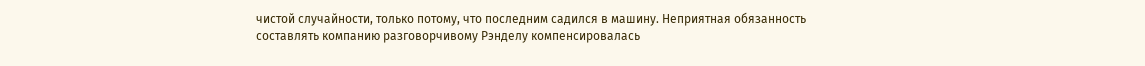чистой случайности, только потому, что последним садился в машину. Неприятная обязанность составлять компанию разговорчивому Рэнделу компенсировалась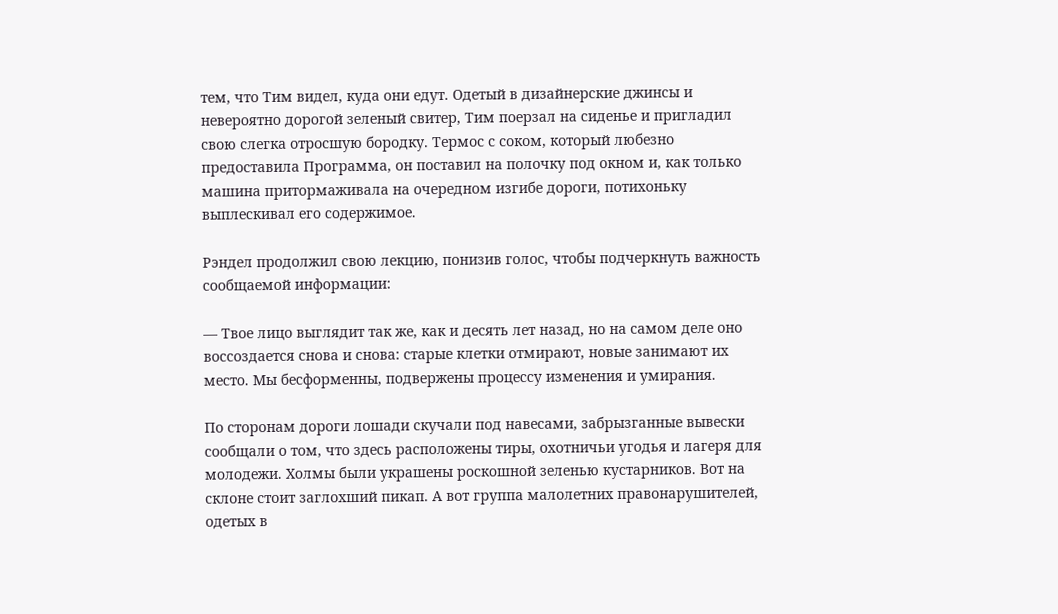тем, что Тим видел, куда они едут. Одетый в дизайнерские джинсы и невероятно дорогой зеленый свитер, Тим поерзал на сиденье и пригладил свою слегка отросшую бородку. Термос с соком, который любезно предоставила Программа, он поставил на полочку под окном и, как только машина притормаживала на очередном изгибе дороги, потихоньку выплескивал его содержимое.

Рэндел продолжил свою лекцию, понизив голос, чтобы подчеркнуть важность сообщаемой информации:

— Твое лицо выглядит так же, как и десять лет назад, но на самом деле оно воссоздается снова и снова: старые клетки отмирают, новые занимают их место. Мы бесформенны, подвержены процессу изменения и умирания.

По сторонам дороги лошади скучали под навесами, забрызганные вывески сообщали о том, что здесь расположены тиры, охотничьи угодья и лагеря для молодежи. Холмы были украшены роскошной зеленью кустарников. Вот на склоне стоит заглохший пикап. А вот группа малолетних правонарушителей, одетых в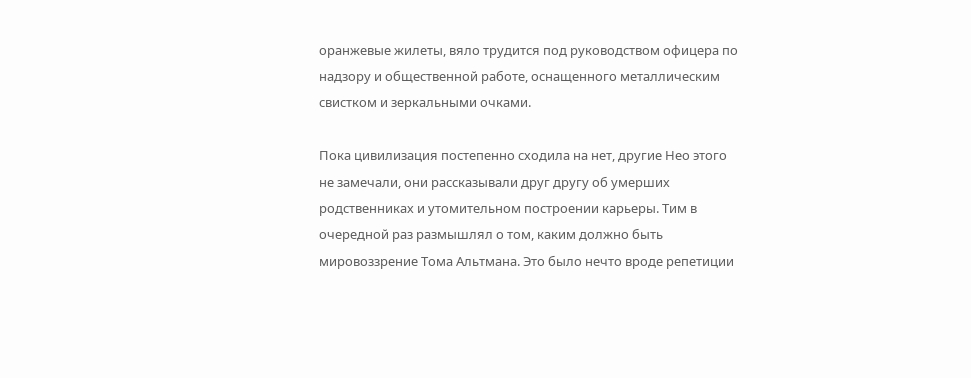оранжевые жилеты, вяло трудится под руководством офицера по надзору и общественной работе, оснащенного металлическим свистком и зеркальными очками.

Пока цивилизация постепенно сходила на нет, другие Нео этого не замечали, они рассказывали друг другу об умерших родственниках и утомительном построении карьеры. Тим в очередной раз размышлял о том, каким должно быть мировоззрение Тома Альтмана. Это было нечто вроде репетиции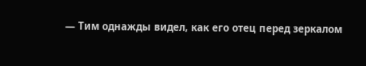— Тим однажды видел, как его отец перед зеркалом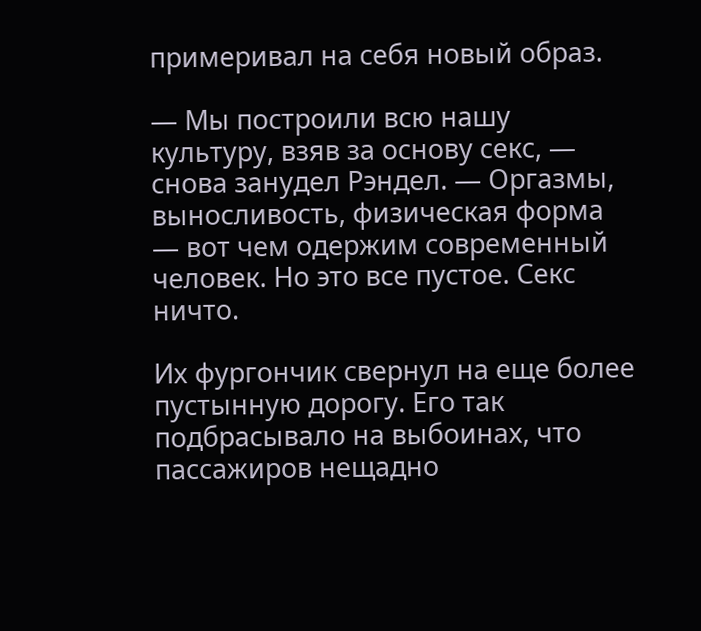примеривал на себя новый образ.

— Мы построили всю нашу культуру, взяв за основу секс, — снова занудел Рэндел. — Оргазмы, выносливость, физическая форма — вот чем одержим современный человек. Но это все пустое. Секс ничто.

Их фургончик свернул на еще более пустынную дорогу. Его так подбрасывало на выбоинах, что пассажиров нещадно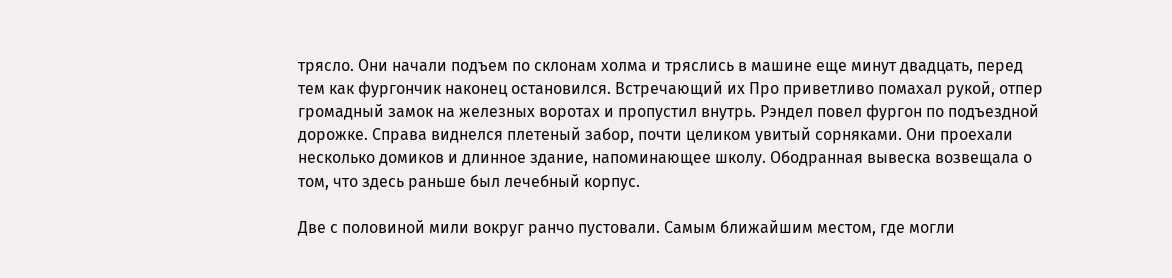трясло. Они начали подъем по склонам холма и тряслись в машине еще минут двадцать, перед тем как фургончик наконец остановился. Встречающий их Про приветливо помахал рукой, отпер громадный замок на железных воротах и пропустил внутрь. Рэндел повел фургон по подъездной дорожке. Справа виднелся плетеный забор, почти целиком увитый сорняками. Они проехали несколько домиков и длинное здание, напоминающее школу. Ободранная вывеска возвещала о том, что здесь раньше был лечебный корпус.

Две с половиной мили вокруг ранчо пустовали. Самым ближайшим местом, где могли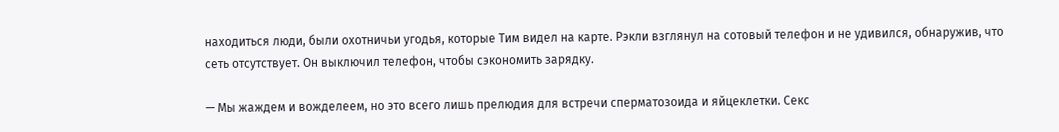находиться люди, были охотничьи угодья, которые Тим видел на карте. Рэкли взглянул на сотовый телефон и не удивился, обнаружив, что сеть отсутствует. Он выключил телефон, чтобы сэкономить зарядку.

— Мы жаждем и вожделеем, но это всего лишь прелюдия для встречи сперматозоида и яйцеклетки. Секс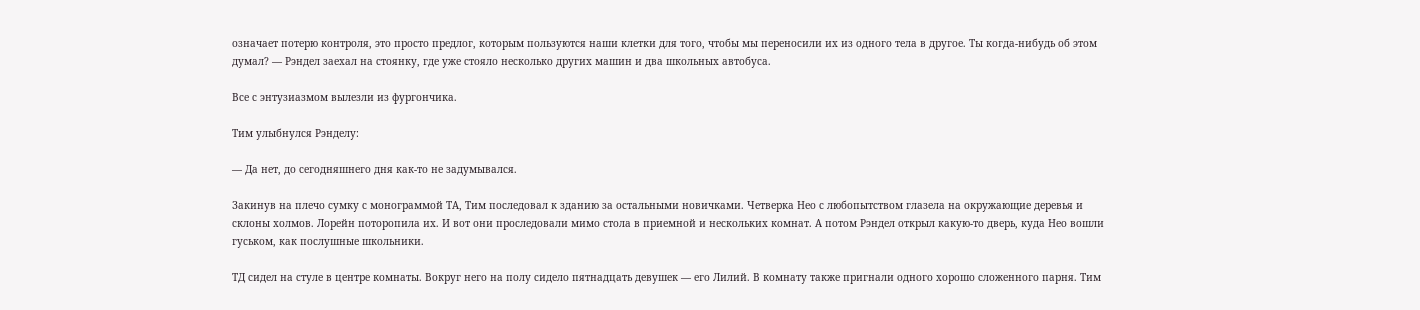означает потерю контроля, это просто предлог, которым пользуются наши клетки для того, чтобы мы переносили их из одного тела в другое. Ты когда-нибудь об этом думал? — Рэндел заехал на стоянку, где уже стояло несколько других машин и два школьных автобуса.

Все с энтузиазмом вылезли из фургончика.

Тим улыбнулся Рэнделу:

— Да нет, до сегодняшнего дня как-то не задумывался.

Закинув на плечо сумку с монограммой ТА, Тим последовал к зданию за остальными новичками. Четверка Нео с любопытством глазела на окружающие деревья и склоны холмов. Лорейн поторопила их. И вот они проследовали мимо стола в приемной и нескольких комнат. А потом Рэндел открыл какую-то дверь, куда Нео вошли гуськом, как послушные школьники.

ТД сидел на стуле в центре комнаты. Вокруг него на полу сидело пятнадцать девушек — его Лилий. В комнату также пригнали одного хорошо сложенного парня. Тим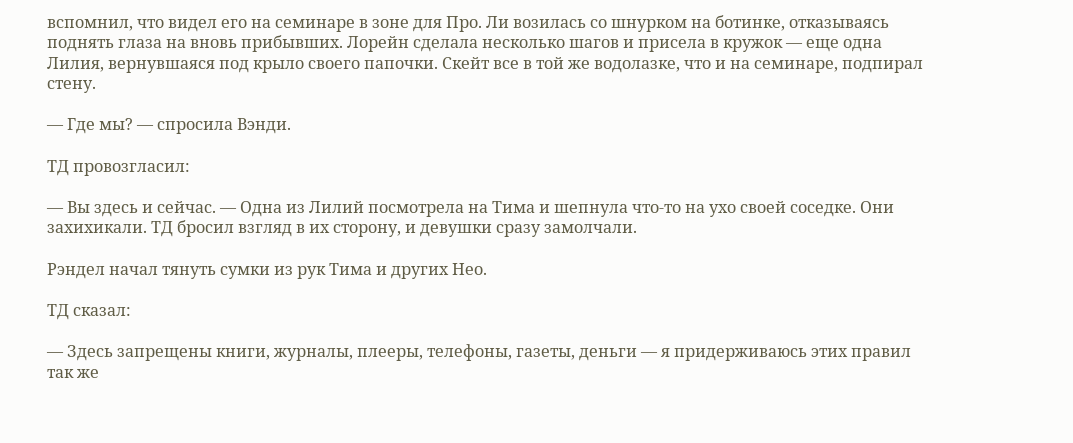вспомнил, что видел его на семинаре в зоне для Про. Ли возилась со шнурком на ботинке, отказываясь поднять глаза на вновь прибывших. Лорейн сделала несколько шагов и присела в кружок — еще одна Лилия, вернувшаяся под крыло своего папочки. Скейт все в той же водолазке, что и на семинаре, подпирал стену.

— Где мы? — спросила Вэнди.

ТД провозгласил:

— Вы здесь и сейчас. — Одна из Лилий посмотрела на Тима и шепнула что-то на ухо своей соседке. Они захихикали. ТД бросил взгляд в их сторону, и девушки сразу замолчали.

Рэндел начал тянуть сумки из рук Тима и других Нео.

ТД сказал:

— Здесь запрещены книги, журналы, плееры, телефоны, газеты, деньги — я придерживаюсь этих правил так же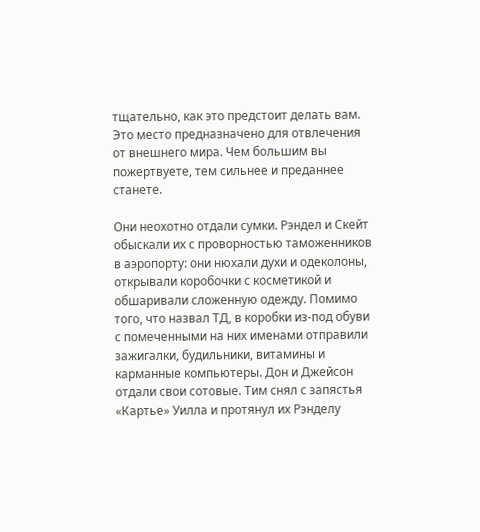тщательно, как это предстоит делать вам. Это место предназначено для отвлечения от внешнего мира. Чем большим вы пожертвуете, тем сильнее и преданнее станете.

Они неохотно отдали сумки. Рэндел и Скейт обыскали их с проворностью таможенников в аэропорту: они нюхали духи и одеколоны, открывали коробочки с косметикой и обшаривали сложенную одежду. Помимо того, что назвал ТД, в коробки из-под обуви с помеченными на них именами отправили зажигалки, будильники, витамины и карманные компьютеры. Дон и Джейсон отдали свои сотовые. Тим снял с запястья «Картье» Уилла и протянул их Рэнделу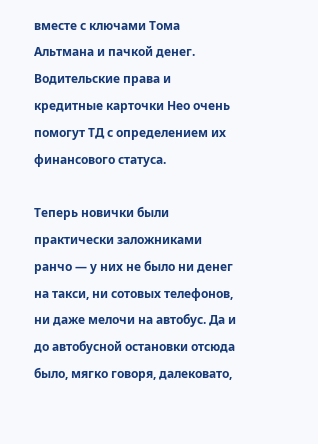вместе с ключами Тома Альтмана и пачкой денег. Водительские права и кредитные карточки Нео очень помогут ТД с определением их финансового статуса.

Теперь новички были практически заложниками ранчо — у них не было ни денег на такси, ни сотовых телефонов, ни даже мелочи на автобус. Да и до автобусной остановки отсюда было, мягко говоря, далековато,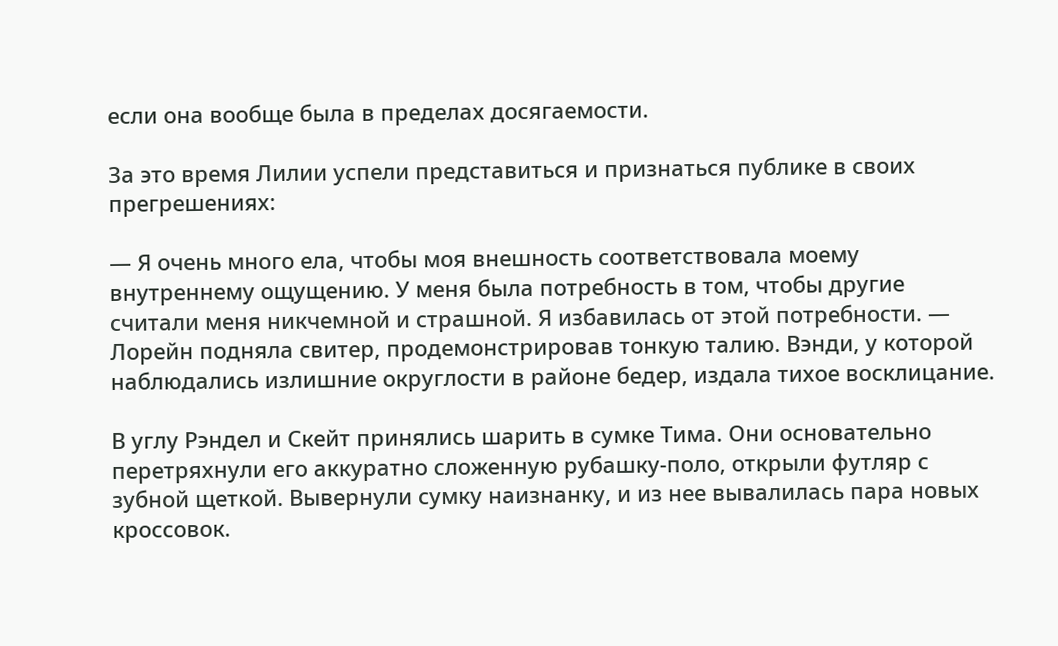если она вообще была в пределах досягаемости.

За это время Лилии успели представиться и признаться публике в своих прегрешениях:

— Я очень много ела, чтобы моя внешность соответствовала моему внутреннему ощущению. У меня была потребность в том, чтобы другие считали меня никчемной и страшной. Я избавилась от этой потребности. — Лорейн подняла свитер, продемонстрировав тонкую талию. Вэнди, у которой наблюдались излишние округлости в районе бедер, издала тихое восклицание.

В углу Рэндел и Скейт принялись шарить в сумке Тима. Они основательно перетряхнули его аккуратно сложенную рубашку-поло, открыли футляр с зубной щеткой. Вывернули сумку наизнанку, и из нее вывалилась пара новых кроссовок.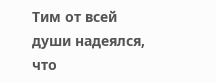Тим от всей души надеялся, что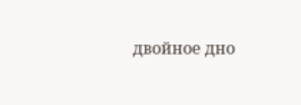двойное дно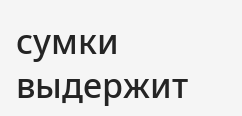сумки выдержит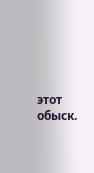этот обыск.